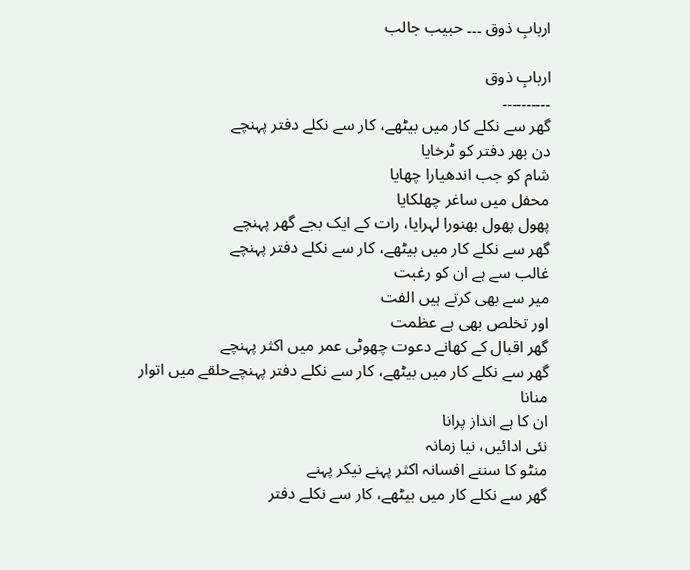اربابِ ذوق ۔۔۔ حبیب جالب

اربابِ ذوق
۔۔۔۔۔۔۔۔۔۔
گھر سے نکلے کار میں بیٹھے، کار سے نکلے دفتر پہنچے
دن بھر دفتر کو ٹرخایا
شام کو جب اندھیارا چھایا
محفل میں ساغر چھلکایا
پھول پھول بھنورا لہرایا، رات کے ایک بجے گھر پہنچے
گھر سے نکلے کار میں بیٹھے، کار سے نکلے دفتر پہنچے
غالب سے ہے ان کو رغبت
میر سے بھی کرتے ہیں الفت
اور تخلص بھی ہے عظمت
گھر اقبال کے کھانے دعوت چھوٹی عمر میں اکثر پہنچے
گھر سے نکلے کار میں بیٹھے، کار سے نکلے دفتر پہنچےحلقے میں اتوار منانا
ان کا ہے انداز پرانا
نئی ادائیں، نیا زمانہ
منٹو کا سننے افسانہ اکثر پہنے نیکر پہنے
گھر سے نکلے کار میں بیٹھے، کار سے نکلے دفتر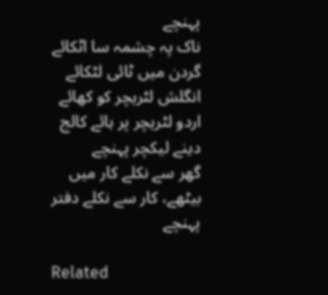پہنچے
ناک پہ چشمہ سا اٹکائے
گردن میں ٹائی لٹکائے
انگلش لٹریچر کو کھائے
اردو لٹریچر پر ہائے کالج دینے لیکچر پہنچے
گھر سے نکلے کار میں بیٹھے، کار سے نکلے دفتر پہنچے

Related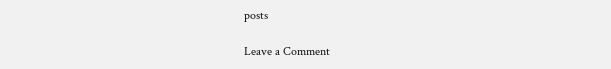posts

Leave a Comment